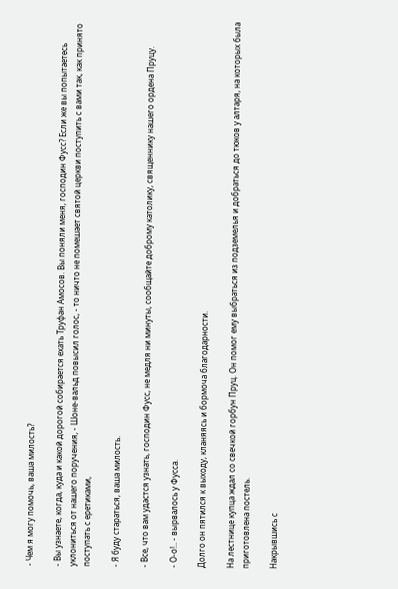- Чем я могу помочь, ваша милость?

- Вы узнаете, когда, куда и какой дорогой собирается ехать Труфан Амосов. Вы поняли меня, господин Фусс? Если же вы попытаетесь уклониться от нашего поручения, - Шоне-вальд повысил голос, - то ничто не помешает святой церкви поступить с вами так, как принято поступать с еретиками,

- Я буду стараться, ваша милость.

- Все, что вам удастся узнать, господин Фусс, не медля ни минуты, сообщайте доброму католику, священнику нашего ордена Пруцу.

- О-о!.. - вырвалось у Фусса.

Долго он пятился к выходу, кланяясь и бормоча благодарности.

На лестнице купца ждал со свечкой горбун Пруц. Он помог ему выбраться из подземелья и добраться до тюков у алтаря, на которых была приготовлена постель.

Накрывшись с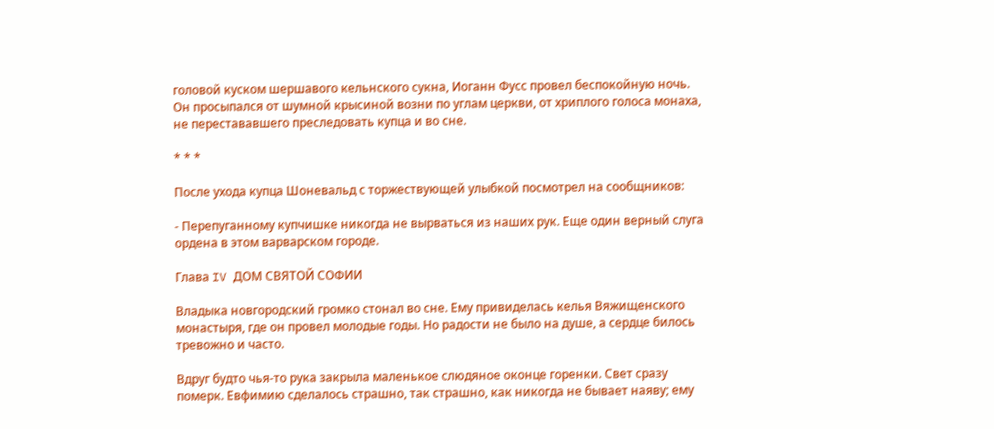головой куском шершавого кельнского сукна, Иоганн Фусс провел беспокойную ночь. Он просыпался от шумной крысиной возни по углам церкви, от хриплого голоса монаха, не перестававшего преследовать купца и во сне.

* * *

После ухода купца Шоневальд с торжествующей улыбкой посмотрел на сообщников:

- Перепуганному купчишке никогда не вырваться из наших рук. Еще один верный слуга ордена в этом варварском городе.

Глава IV ДОМ СВЯТОЙ СОФИИ

Владыка новгородский громко стонал во сне. Ему привиделась келья Вяжищенского монастыря, где он провел молодые годы. Но радости не было на душе, а сердце билось тревожно и часто.

Вдруг будто чья-то рука закрыла маленькое слюдяное оконце горенки. Свет сразу померк. Евфимию сделалось страшно, так страшно, как никогда не бывает наяву; ему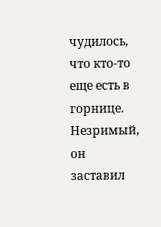чудилось, что кто-то еще есть в горнице. Незримый, он заставил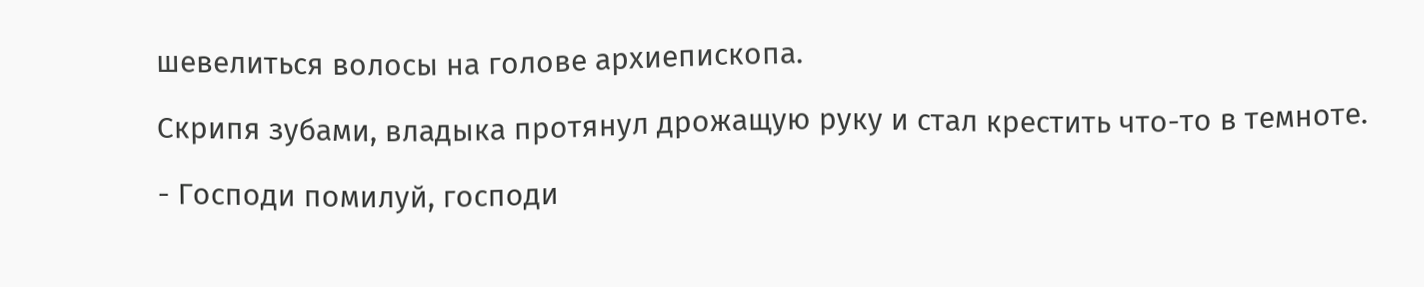шевелиться волосы на голове архиепископа.

Скрипя зубами, владыка протянул дрожащую руку и стал крестить что-то в темноте.

- Господи помилуй, господи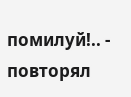помилуй!.. - повторял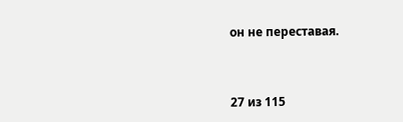он не переставая.



27 из 115